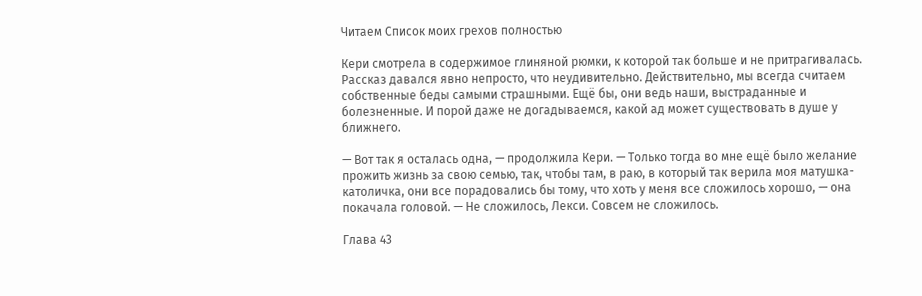Читаем Список моих грехов полностью

Кери смотрела в содержимое глиняной рюмки, к которой так больше и не притрагивалась. Рассказ давался явно непросто, что неудивительно. Действительно, мы всегда считаем собственные беды самыми страшными. Ещё бы, они ведь наши, выстраданные и болезненные. И порой даже не догадываемся, какой ад может существовать в душе у ближнего.

— Вот так я осталась одна, — продолжила Кери. — Только тогда во мне ещё было желание прожить жизнь за свою семью, так, чтобы там, в раю, в который так верила моя матушка-католичка, они все порадовались бы тому, что хоть у меня все сложилось хорошо, — она покачала головой. — Не сложилось, Лекси. Совсем не сложилось.

Глава 43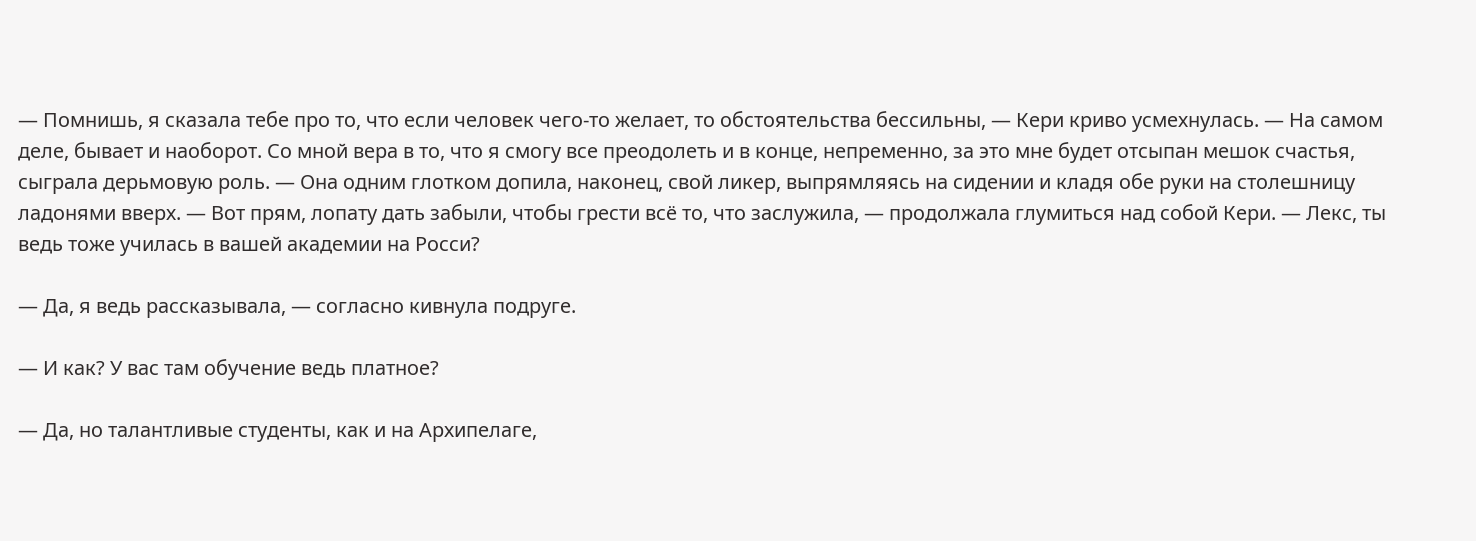— Помнишь, я сказала тебе про то, что если человек чего-то желает, то обстоятельства бессильны, — Кери криво усмехнулась. — На самом деле, бывает и наоборот. Со мной вера в то, что я смогу все преодолеть и в конце, непременно, за это мне будет отсыпан мешок счастья, сыграла дерьмовую роль. — Она одним глотком допила, наконец, свой ликер, выпрямляясь на сидении и кладя обе руки на столешницу ладонями вверх. — Вот прям, лопату дать забыли, чтобы грести всё то, что заслужила, — продолжала глумиться над собой Кери. — Лекс, ты ведь тоже училась в вашей академии на Росси?

— Да, я ведь рассказывала, — согласно кивнула подруге.

— И как? У вас там обучение ведь платное?

— Да, но талантливые студенты, как и на Архипелаге,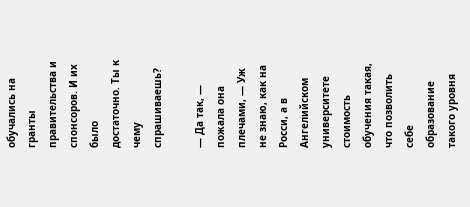обучались на гранты правительства и спонсоров. И их было достаточно. Ты к чему спрашиваешь?

— Да так, — пожала она плечами, — Уж не знаю, как на Росси, а в Ангелийском университете стоимость обучения такая, что позволить себе образование такого уровня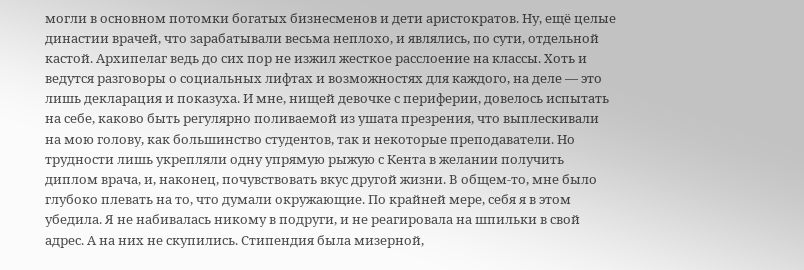могли в основном потомки богатых бизнесменов и дети аристократов. Ну, ещё целые династии врачей, что зарабатывали весьма неплохо, и являлись, по сути, отдельной кастой. Архипелаг ведь до сих пор не изжил жесткое расслоение на классы. Хоть и ведутся разговоры о социальных лифтах и возможностях для каждого, на деле — это лишь декларация и показуха. И мне, нищей девочке с периферии, довелось испытать на себе, каково быть регулярно поливаемой из ушата презрения, что выплескивали на мою голову, как большинство студентов, так и некоторые преподаватели. Но трудности лишь укрепляли одну упрямую рыжую с Кента в желании получить диплом врача, и, наконец, почувствовать вкус другой жизни. В общем-то, мне было глубоко плевать на то, что думали окружающие. По крайней мере, себя я в этом убедила. Я не набивалась никому в подруги, и не реагировала на шпильки в свой адрес. А на них не скупились. Стипендия была мизерной,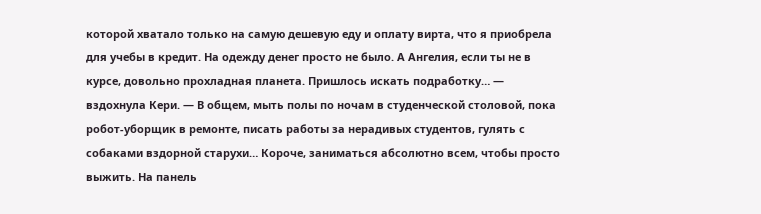которой хватало только на самую дешевую еду и оплату вирта, что я приобрела для учебы в кредит. На одежду денег просто не было. А Ангелия, если ты не в курсе, довольно прохладная планета. Пришлось искать подработку… — вздохнула Кери. — В общем, мыть полы по ночам в студенческой столовой, пока робот-уборщик в ремонте, писать работы за нерадивых студентов, гулять с собаками вздорной старухи… Короче, заниматься абсолютно всем, чтобы просто выжить. На панель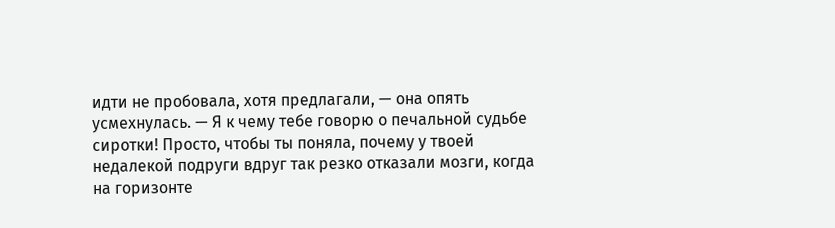идти не пробовала, хотя предлагали, — она опять усмехнулась. — Я к чему тебе говорю о печальной судьбе сиротки! Просто, чтобы ты поняла, почему у твоей недалекой подруги вдруг так резко отказали мозги, когда на горизонте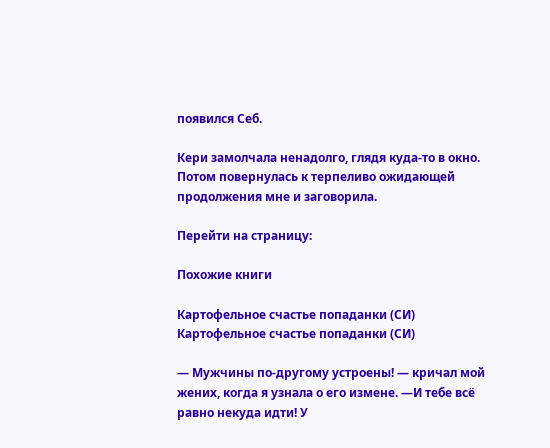появился Себ.

Кери замолчала ненадолго, глядя куда-то в окно. Потом повернулась к терпеливо ожидающей продолжения мне и заговорила.

Перейти на страницу:

Похожие книги

Картофельное счастье попаданки (СИ)
Картофельное счастье попаданки (СИ)

— Мужчины по-другому устроены! — кричал мой жених, когда я узнала о его измене. —И тебе всё равно некуда идти! У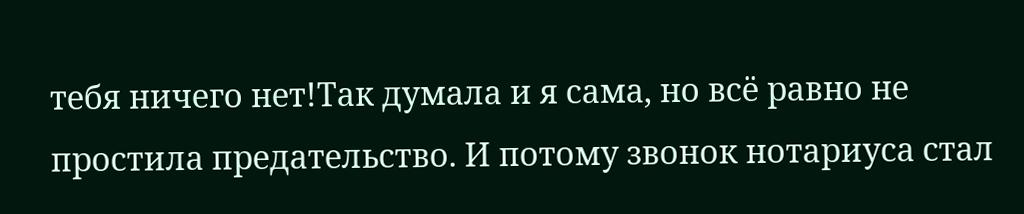тебя ничего нет!Так думала и я сама, но всё равно не простила предательство. И потому звонок нотариуса стал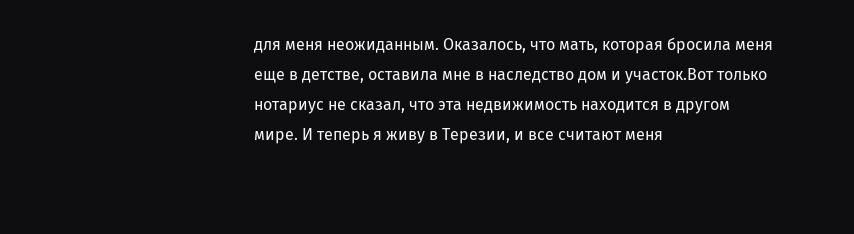для меня неожиданным. Оказалось, что мать, которая бросила меня еще в детстве, оставила мне в наследство дом и участок.Вот только нотариус не сказал, что эта недвижимость находится в другом мире. И теперь я живу в Терезии, и все считают меня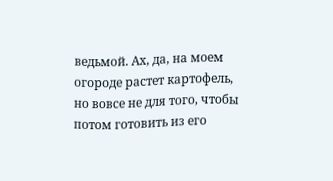ведьмой. Ах, да, на моем огороде растет картофель, но вовсе не для того, чтобы потом готовить из его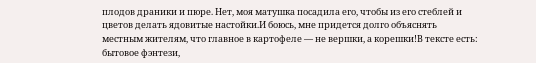плодов драники и пюре. Нет, моя матушка посадила его, чтобы из его стеблей и цветов делать ядовитые настойки.И боюсь, мне придется долго объяснять местным жителям, что главное в картофеле — не вершки, а корешки!В тексте есть: бытовое фэнтези,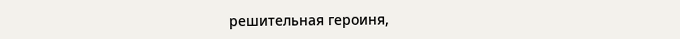решительная героиня,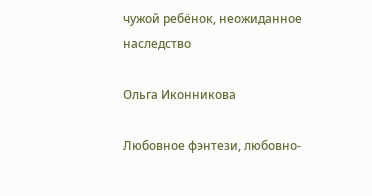чужой ребёнок, неожиданное наследство

Ольга Иконникова

Любовное фэнтези, любовно-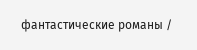фантастические романы /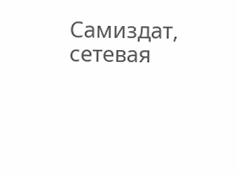Самиздат, сетевая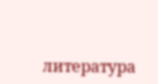литература